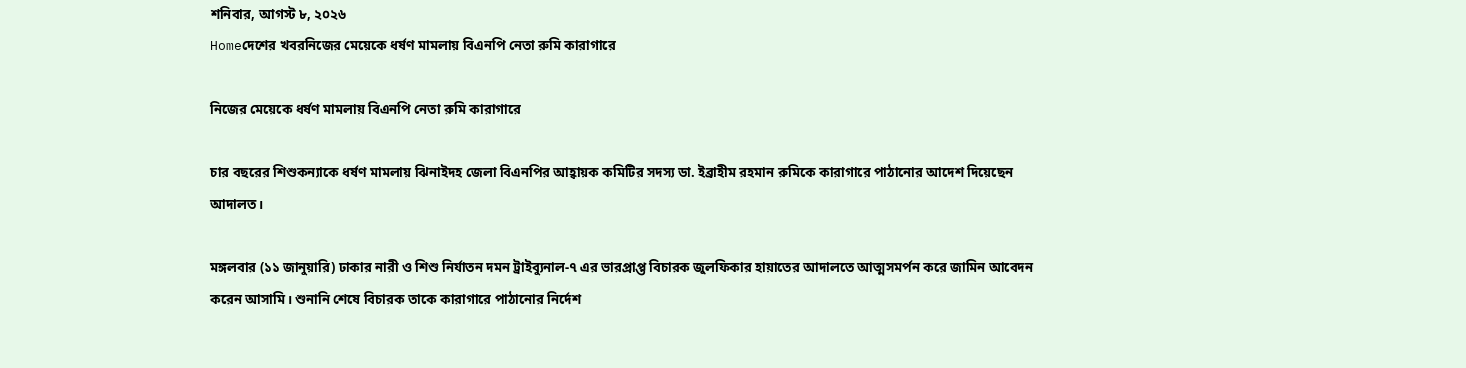শনিবার, আগস্ট ৮, ২০২৬
Homeদেশের খবরনিজের মেয়েকে ধর্ষণ মামলায় বিএনপি নেতা রুমি কারাগারে

নিজের মেয়েকে ধর্ষণ মামলায় বিএনপি নেতা রুমি কারাগারে

চার বছরের শিশুকন্যাকে ধর্ষণ মামলায় ঝিনাইদহ জেলা বিএনপির আহ্বায়ক কমিটির সদস্য ডা. ইব্রাহীম রহমান রুমিকে কারাগারে পাঠানোর আদেশ দিয়েছেন আদালত।

মঙ্গলবার (১১ জানুয়ারি) ঢাকার নারী ও শিশু নির্যাতন দমন ট্রাইব্যুনাল-৭ এর ভারপ্রাপ্ত বিচারক জুলফিকার হায়াতের আদালতে আত্মসমর্পন করে জামিন আবেদন করেন আসামি। শুনানি শেষে বিচারক তাকে কারাগারে পাঠানোর নির্দেশ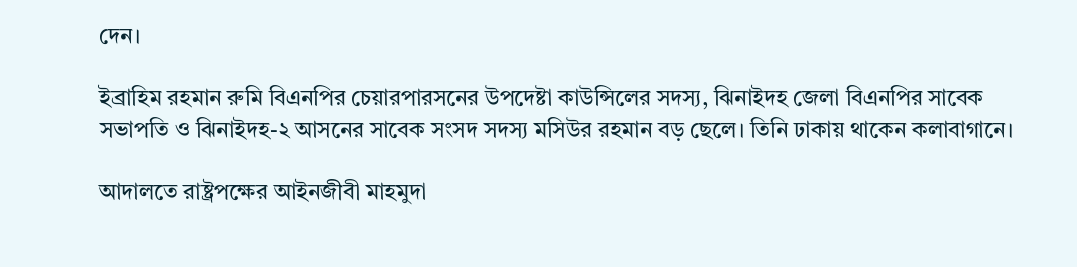দেন।

ইব্রাহিম রহমান রুমি বিএনপির চেয়ারপারসনের উপদেষ্টা কাউন্সিলের সদস্য, ঝিনাইদহ জেলা বিএনপির সাবেক সভাপতি ও ঝিনাইদহ-২ আসনের সাবেক সংসদ সদস্য মসিউর রহমান বড় ছেলে। তিনি ঢাকায় থাকেন কলাবাগানে।

আদালতে রাষ্ট্রপক্ষের আইনজীবী মাহমুদা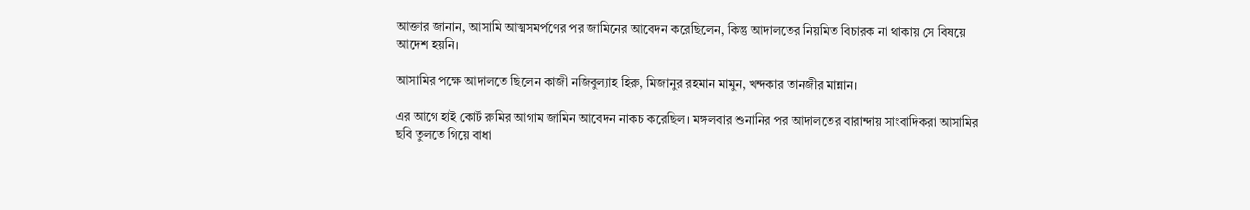আক্তার জানান, আসামি আত্মসমর্পণের পর জামিনের আবেদন করেছিলেন, কিন্তু আদালতের নিয়মিত বিচারক না থাকায় সে বিষয়ে আদেশ হয়নি।

আসামির পক্ষে আদালতে ছিলেন কাজী নজিবুল্যাহ হিরু, মিজানুর রহমান মামুন, খন্দকার তানজীর মান্নান।

এর আগে হাই কোর্ট রুমির আগাম জামিন আবেদন নাকচ করেছিল। মঙ্গলবার শুনানির পর আদালতের বারান্দায় সাংবাদিকরা আসামির ছবি তুলতে গিয়ে বাধা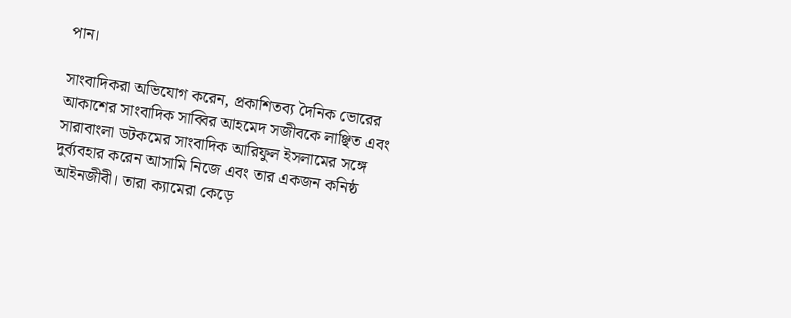পান।

সাংবাদিকরা অভিযোগ করেন, প্রকাশিতব্য দৈনিক ভোরের আকাশের সাংবাদিক সাব্বির আহমেদ সজীবকে লাঞ্ছিত এবং সারাবাংলা ডটকমের সাংবাদিক আরিফুল ইসলামের সঙ্গে দুর্ব্যবহার করেন আসামি নিজে এবং তার একজন কনিষ্ঠ আইনজীবী। তারা ক্যামেরা কেড়ে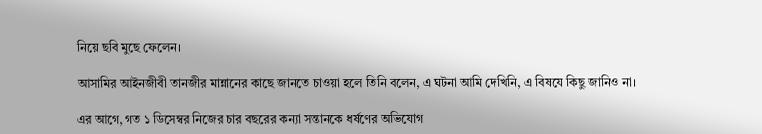নিয়ে ছবি মুছে ফেলেন।

আসামির আইনজীবী তানজীর মান্নানের কাছে জানতে চাওয়া হলে তিনি বলেন, এ ঘটনা আমি দেখিনি, এ বিষযে কিছু জানিও না।

এর আগে, গত ১ ডিসেম্বর নিজের চার বছরের কন্যা সন্তানকে ধর্ষণের অভিযোগ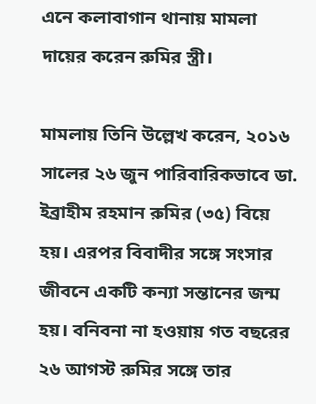এনে কলাবাগান থানায় মামলা দায়ের করেন রুমির স্ত্রী।

মামলায় তিনি উল্লেখ করেন, ২০১৬ সালের ২৬ জুন পারিবারিকভাবে ডা. ইব্রাহীম রহমান রুমির (৩৫) বিয়ে হয়। এরপর বিবাদীর সঙ্গে সংসার জীবনে একটি কন্যা সন্তানের জন্ম হয়। বনিবনা না হওয়ায় গত বছরের ২৬ আগস্ট রুমির সঙ্গে তার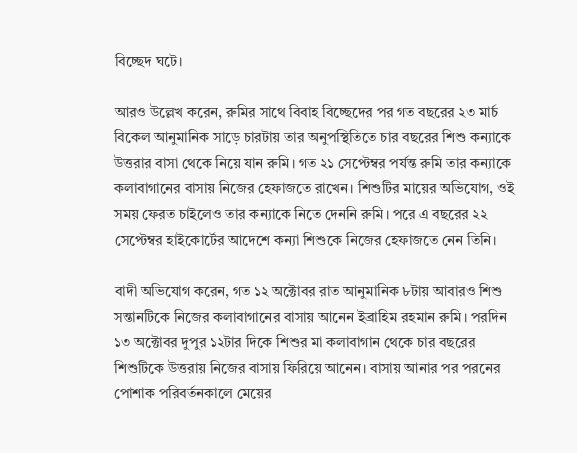বিচ্ছেদ ঘটে।

আরও উল্লেখ করেন, রুমির সাথে বিবাহ বিচ্ছেদের পর গত বছরের ২৩ মার্চ বিকেল আনুমানিক সাড়ে চারটায় তার অনুপস্থিতিতে চার বছরের শিশু কন্যাকে উত্তরার বাসা থেকে নিয়ে যান রুমি। গত ২১ সেপ্টেম্বর পর্যন্ত রুমি তার কন্যাকে কলাবাগানের বাসায় নিজের হেফাজতে রাখেন। শিশুটির মায়ের অভিযোগ, ওই সময় ফেরত চাইলেও তার কন্যাকে নিতে দেননি রুমি। পরে এ বছরের ২২ সেপ্টেম্বর হাইকোর্টের আদেশে কন্যা শিশুকে নিজের হেফাজতে নেন তিনি।

বাদী অভিযোগ করেন, গত ১২ অক্টোবর রাত আনুমানিক ৮টায় আবারও শিশু সন্তানটিকে নিজের কলাবাগানের বাসায় আনেন ইব্রাহিম রহমান রুমি। পরদিন ১৩ অক্টোবর দুপুর ১২টার দিকে শিশুর মা কলাবাগান থেকে চার বছরের শিশুটিকে উত্তরায় নিজের বাসায় ফিরিয়ে আনেন। বাসায় আনার পর পরনের পোশাক পরিবর্তনকালে মেয়ের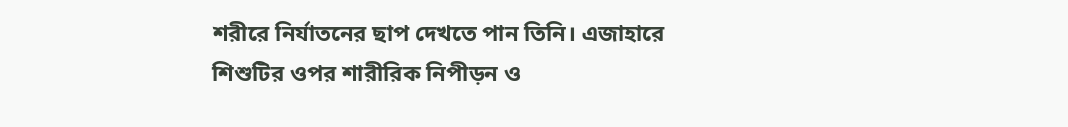শরীরে নির্যাতনের ছাপ দেখতে পান তিনি। এজাহারে শিশুটির ওপর শারীরিক নিপীড়ন ও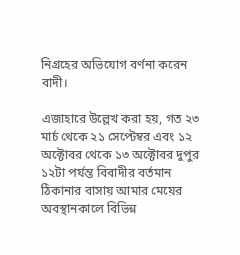নিগ্রহের অভিযোগ বর্ণনা করেন বাদী।

এজাহারে উল্লেখ করা হয়, গত ২৩ মার্চ থেকে ২১ সেপ্টেম্বর এবং ১২ অক্টোবর থেকে ১৩ অক্টোবর দুপুর ১২টা পর্যন্ত বিবাদীর বর্তমান ঠিকানার বাসায় আমার মেয়ের অবস্থানকালে বিভিন্ন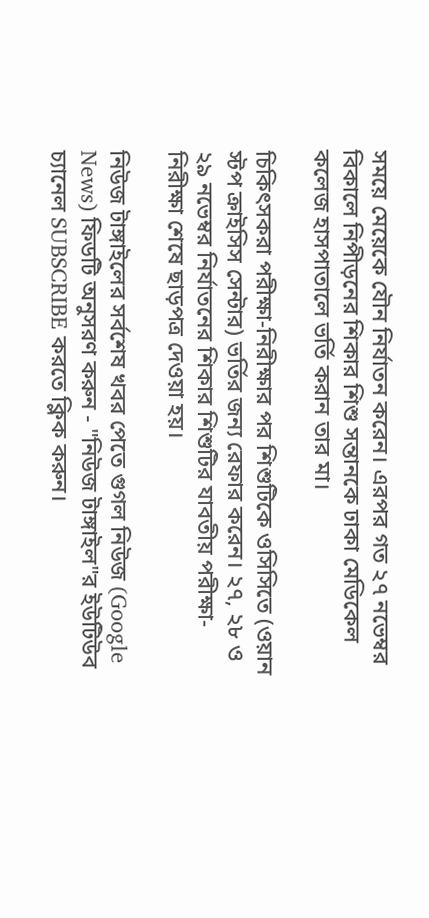সময়ে মেয়েকে যৌন নির্যাতন করেন। এরপর গত ২৭ নভেম্বর বিকালে নিপীড়নের শিকার শিশু সন্তানকে ঢাকা মেডিকেল কলেজ হাসপাতালে ভর্তি করান তার মা।

চিকিৎসকরা পরীক্ষা-নিরীক্ষার পর শিশুটিকে ওসিসিতে (ওয়ান স্টপ ক্রাইসিস সেন্টার) ভর্তির জন্য রেফার করেন। ২৭, ২৮ ও ২৯ নভেম্বর নির্যাতনের শিকার শিশুটির যাবতীয় পরীক্ষা-নিরীক্ষা শেষে ছাড়পত্র দেওয়া হয়।

নিউজ টাঙ্গাইলের সর্বশেষ খবর পেতে গুগল নিউজ (Google News) ফিডটি অনুসরণ করুন - "নিউজ টাঙ্গাইল"র ইউটিউব চ্যানেল SUBSCRIBE করতে ক্লিক করুন।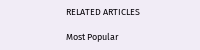RELATED ARTICLES

Most Popular